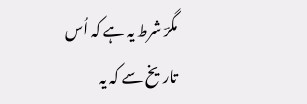مگرؔ شرط یہ ہے کہ اُس تاریخ سے کہ یہ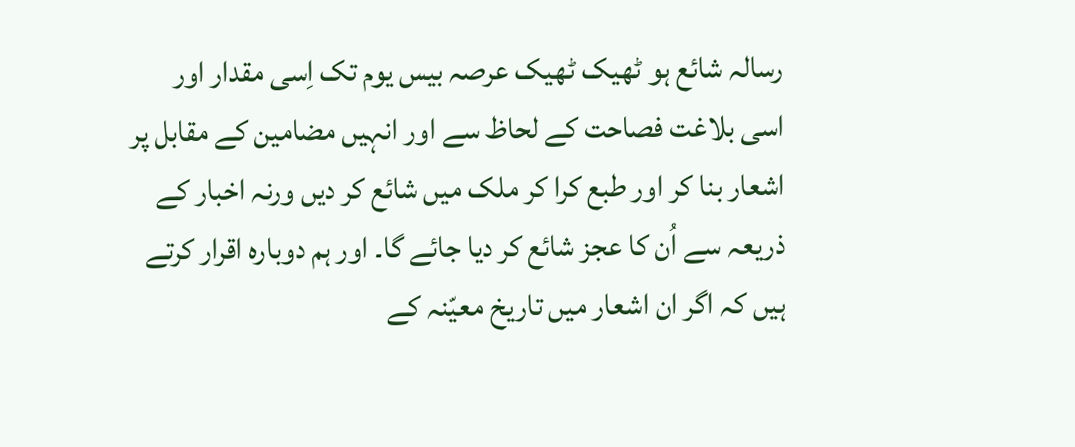رسالہ شائع ہو ٹھیک ٹھیک عرصہ بیس یوم تک اِسی مقدار اور اسی بلاغت فصاحت کے لحاظ سے اور انہیں مضامین کے مقابل پر اشعار بنا کر اور طبع کرا کر ملک میں شائع کر دیں ورنہ اخبار کے ذریعہ سے اُن کا عجز شائع کر دیا جائے گا۔ اور ہم دوبارہ اقرار کرتے ہیں کہ اگر ان اشعار میں تاریخ معیّنہ کے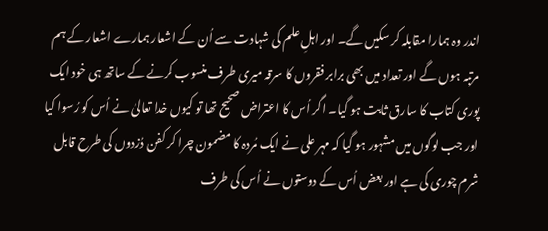اندر وہ ہمارا مقابلہ کر سکیں گے۔ اور اہلِ علم کی شہادت سے اُن کے اشعار ہمارے اشعار کے ہم مرتبہ ہوں گے اور تعداد میں بھی برابر فقروں کا سرقہ میری طرف منسوب کرنے کے ساتھ ہی خود ایک پوری کتاب کا سارق ثابت ہو گیا۔ اگر اُس کا اعتراض صحیح تھا تو کیوں خدا تعالیٰ نے اُس کو رُسوا کیا اور جب لوگوں میں مشہور ہو گیا کہ مہر علی نے ایک مُردہ کا مضمون چرا کر کفن دُزدوں کی طرح قابل شرم چوری کی ہے اور بعض اُس کے دوستوں نے اُس کی طرف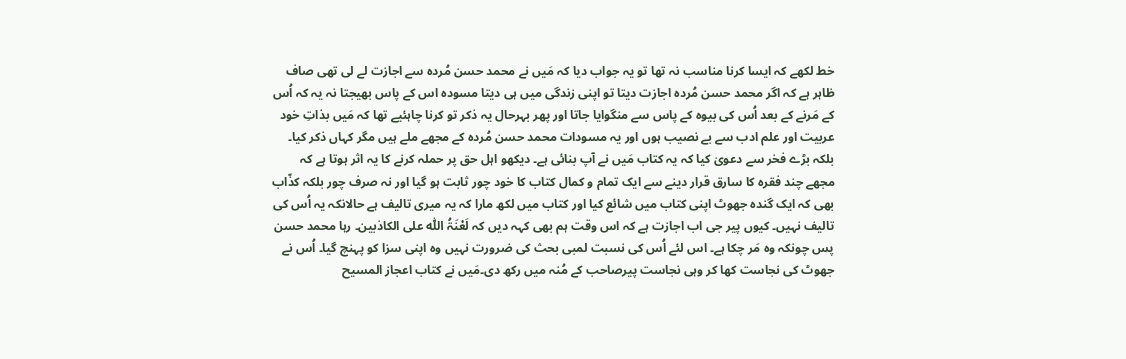خط لکھے کہ ایسا کرنا مناسب نہ تھا تو یہ جواب دیا کہ مَیں نے محمد حسن مُردہ سے اجازت لے لی تھی صاف ظاہر ہے کہ اگر محمد حسن مُردہ اجازت دیتا تو اپنی زندگی میں ہی دیتا مسودہ اس کے پاس بھیجتا نہ یہ کہ اُس کے مَرنے کے بعد اُس کی بیوہ کے پاس سے منگوایا جاتا اور پھر بہرحال یہ ذکر تو کرنا چاہئیے تھا کہ مَیں بذاتِ خود عربیت اور علم ادب سے بے نصیب ہوں اور یہ مسودات محمد حسن مُردہ کے مجھے ملے ہیں مگر کہاں ذکر کیا۔ بلکہ بڑے فخر سے دعویٰ کیا کہ یہ کتاب مَیں نے آپ بنائی ہے۔ دیکھو اہل حق پر حملہ کرنے کا یہ اثر ہوتا ہے کہ مجھے چند فقرہ کا سارق قرار دینے سے ایک تمام و کمال کتاب کا خود چور ثابت ہو گیا اور نہ صرف چور بلکہ کذّاب بھی کہ ایک گندہ جھوٹ اپنی کتاب میں شائع کیا اور کتاب میں لکھ مارا کہ یہ میری تالیف ہے حالانکہ یہ اُس کی تالیف نہیں۔ کیوں پیر جی اب اجازت ہے کہ اس وقت ہم بھی کہہ دیں کہ لَعْنَۃُ اللّٰہ علی الکاذبین۔ رہا محمد حسن پس چونکہ وہ مَر چکا ہے۔ اس لئے اُس کی نسبت لمبی بحث کی ضرورت نہیں وہ اپنی سزا کو پہنچ گیا۔ اُس نے جھوٹ کی نجاست کھا کر وہی نجاست پیرصاحب کے مُنہ میں رکھ دی۔مَیں نے کتاب اعجاز المسیح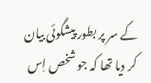کے سر پر بطور پیشگوئی بیان کر دیا تھا کہ جو شخص اِس